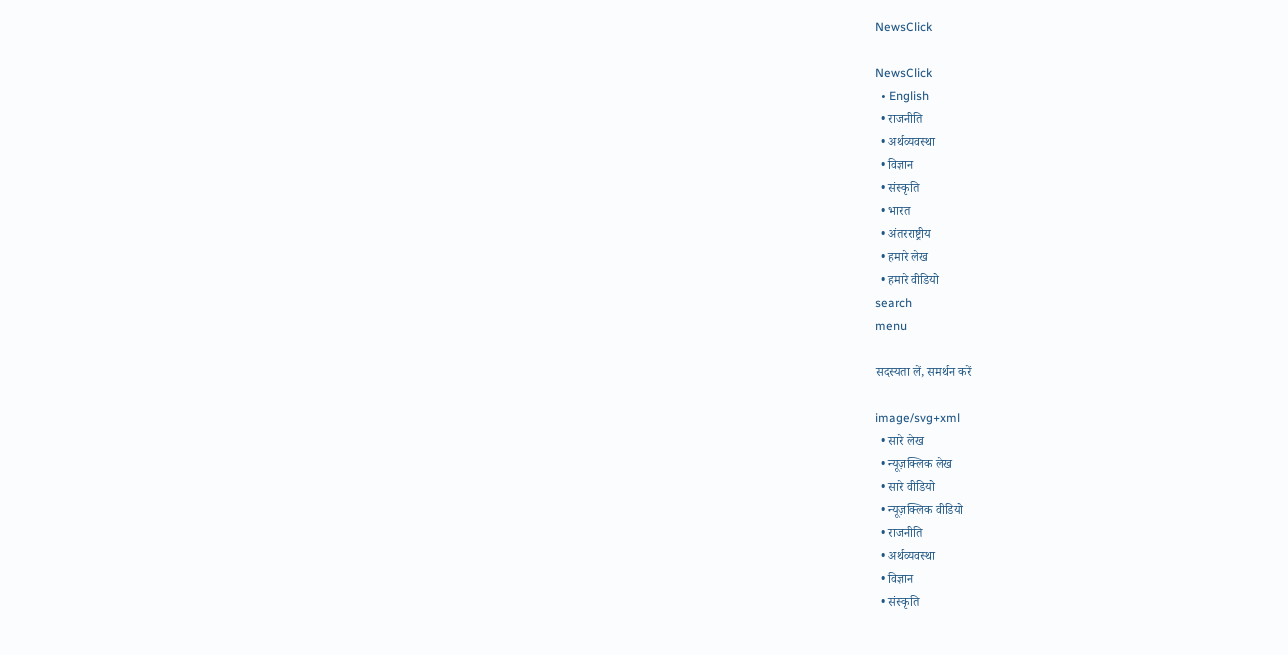NewsClick

NewsClick
  • English
  • राजनीति
  • अर्थव्यवस्था
  • विज्ञान
  • संस्कृति
  • भारत
  • अंतरराष्ट्रीय
  • हमारे लेख
  • हमारे वीडियो
search
menu

सदस्यता लें, समर्थन करें

image/svg+xml
  • सारे लेख
  • न्यूज़क्लिक लेख
  • सारे वीडियो
  • न्यूज़क्लिक वीडियो
  • राजनीति
  • अर्थव्यवस्था
  • विज्ञान
  • संस्कृति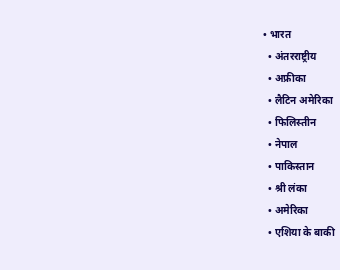• भारत
  • अंतरराष्ट्रीय
  • अफ्रीका
  • लैटिन अमेरिका
  • फिलिस्तीन
  • नेपाल
  • पाकिस्तान
  • श्री लंका
  • अमेरिका
  • एशिया के बाकी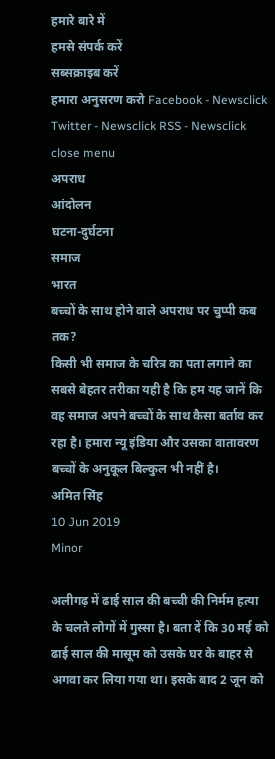हमारे बारे में
हमसे संपर्क करें
सब्सक्राइब करें
हमारा अनुसरण करो Facebook - Newsclick Twitter - Newsclick RSS - Newsclick
close menu
अपराध
आंदोलन
घटना-दुर्घटना
समाज
भारत
बच्चों के साथ होने वाले अपराध पर चुप्पी कब तक?
किसी भी समाज के चरित्र का पता लगाने का सबसे बेहतर तरीका यही है कि हम यह जानें कि वह समाज अपने बच्चों के साथ कैसा बर्ताव कर रहा है। हमारा न्यू इंडिया और उसका वातावरण बच्चों के अनुकूल बिल्कुल भी नहीं है।
अमित सिंह
10 Jun 2019
Minor

अलीगढ़ में ढाई साल की बच्ची की निर्मम हत्या के चलते लोगों में गुस्सा है। बता दें कि 30 मई को ढाई साल की मासूम को उसके घर के बाहर से अगवा कर लिया गया था। इसके बाद 2 जून को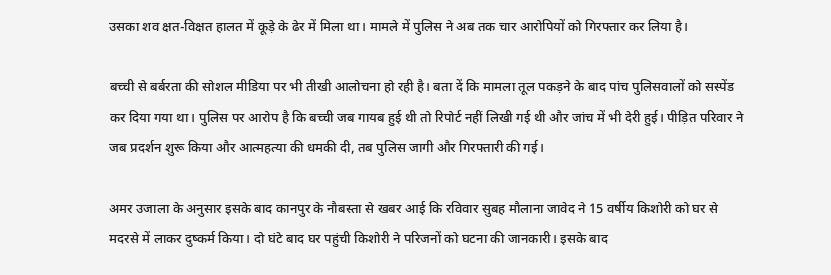उसका शव क्षत-विक्षत हालत में कूड़े के ढेर में मिला था। मामले में पुलिस ने अब तक चार आरोपियों को गिरफ्तार कर लिया है।

बच्ची से बर्बरता की सोशल मीडिया पर भी तीखी आलोचना हो रही है। बता दें कि मामला तूल पकड़ने के बाद पांच पुलिसवालों को सस्पेंड कर दिया गया था। पुलिस पर आरोप है कि बच्ची जब गायब हुई थी तो रिपोर्ट नहीं लिखी गई थी और जांच में भी देरी हुई। पीड़ित परिवार ने जब प्रदर्शन शुरू किया और आत्महत्या की धमकी दी, तब पुलिस जागी और गिरफ्तारी की गई।

अमर उजाला के अनुसार इसके बाद कानपुर के नौबस्ता से खबर आई कि रविवार सुबह मौलाना जावेद ने 15 वर्षीय किशोरी को घर से मदरसे में लाकर दुष्कर्म किया। दो घंटे बाद घर पहुंची किशोरी ने परिजनों को घटना की जानकारी। इसके बाद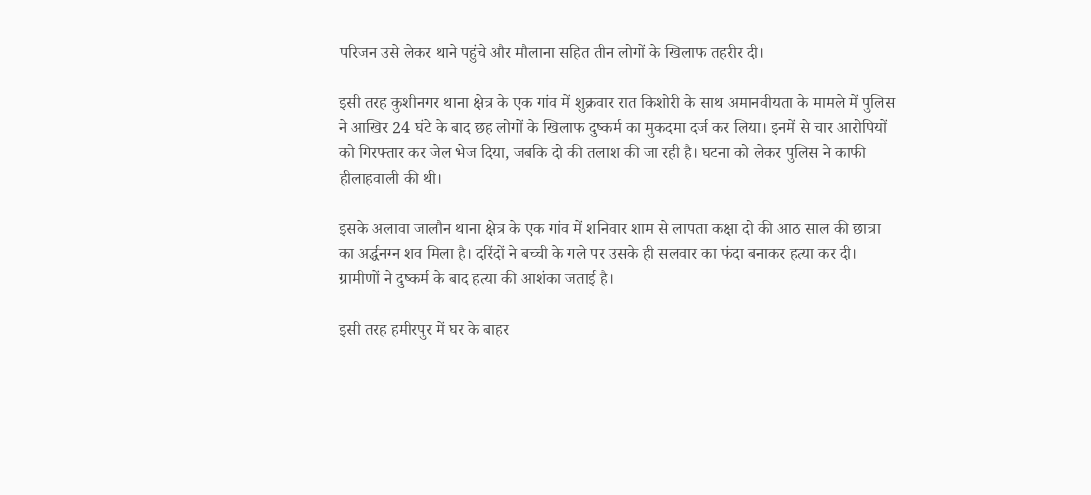परिजन उसे लेकर थाने पहुंचे और मौलाना सहित तीन लोगों के खिलाफ तहरीर दी।

इसी तरह कुशीनगर थाना क्षेत्र के एक गांव में शुक्रवार रात किशोरी के साथ अमानवीयता के मामले में पुलिस ने आखिर 24 घंटे के बाद छह लोगों के खिलाफ दुष्कर्म का मुकदमा दर्ज कर लिया। इनमें से चार आरोपियों को गिरफ्तार कर जेल भेज दिया, जबकि दो की तलाश की जा रही है। घटना को लेकर पुलिस ने काफी हीलाहवाली की थी।

इसके अलावा जालौन थाना क्षेत्र के एक गांव में शनिवार शाम से लापता कक्षा दो की आठ साल की छात्रा का अर्द्धनग्न शव मिला है। दरिंदों ने बच्ची के गले पर उसके ही सलवार का फंदा बनाकर हत्या कर दी। ग्रामीणों ने दुष्कर्म के बाद हत्या की आशंका जताई है।

इसी तरह हमीरपुर में घर के बाहर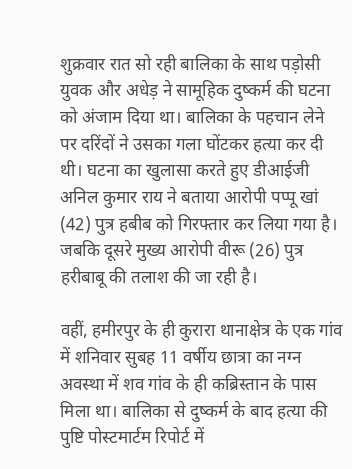शुक्रवार रात सो रही बालिका के साथ पड़ोसी युवक और अधेड़ ने सामूहिक दुष्कर्म की घटना को अंजाम दिया था। बालिका के पहचान लेने पर दरिंदों ने उसका गला घोंटकर हत्या कर दी थी। घटना का खुलासा करते हुए डीआईजी अनिल कुमार राय ने बताया आरोपी पप्पू खां (42) पुत्र हबीब को गिरफ्तार कर लिया गया है। जबकि दूसरे मुख्य आरोपी वीरू (26) पुत्र हरीबाबू की तलाश की जा रही है।

वहीं, हमीरपुर के ही कुरारा थानाक्षेत्र के एक गांव में शनिवार सुबह 11 वर्षीय छात्रा का नग्न अवस्था में शव गांव के ही कब्रिस्तान के पास मिला था। बालिका से दुष्कर्म के बाद हत्या की पुष्टि पोस्टमार्टम रिपोर्ट में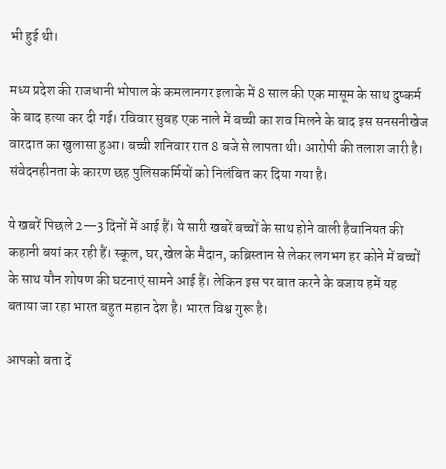भी हुई थी।

मध्य प्रदेश की राजधानी भोपाल के कमलानगर इलाके में 8 साल की एक मासूम के साथ दुष्कर्म के बाद हत्या कर दी गई। रविवार सुबह एक नाले में बच्ची का शव मिलने के बाद इस सनसनीखेज वारदात का खुलासा हुआ। बच्ची शनिवार रात 8 बजे से लापता थी। आरोपी की तलाश जारी है। संवेदनहीनता के कारण छह पुलिसकर्मियों को निलंबित कर दिया गया है।

ये खबरें पिछले 2—3 दिनों में आई हैं। ये सारी खबरें बच्चों के साथ होने वाली हैवानियत की कहानी बयां कर रही हैं। स्कूल, घर,खेल के मैदान, कब्रिस्तान से लेकर लगभग हर कोने में बच्चों के साथ यौन शोषण की घटनाएं सामने आई हैं। लेकिन इस पर बात करने के बजाय हमें यह बताया जा रहा भारत बहुत महान देश है। भारत विश्व गुरू है।

आपको बता दें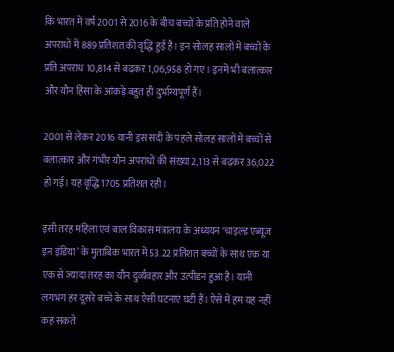कि भारत में वर्ष 2001 से 2016 के बीच बच्चों के प्रति होने वाले अपराधों में 889 प्रतिशत की वृद्धि हुई है। इन सोलह सालों में बच्चों के प्रति अपराध 10,814 से बढ़कर 1,06,958 हो गए। इनमें भी बलात्कार और यौन हिंसा के आंकड़े बहुत ही दुर्भाग्यपूर्ण हैं।

2001 से लेकर 2016 यानी इस सदी के पहले सोलह सालों में बच्चों से बलात्कार और गंभीर यौन अपराधों की संख्या 2,113 से बढ़कर 36,022 हो गई। यह वृद्धि 1705 प्रतिशत रही।

इसी तरह महिला एवं बाल विकास मंत्रालय के अध्ययन ‘चाइल्ड एब्यूज इन इंडिया’ के मुताबिक भारत में 53.22 प्रतिशत बच्चों के साथ एक या एक से ज्यादा तरह का यौन दुर्व्यवहार और उत्पीडन हुआ है। यानी लगभग हर दूसरे बच्चे के साथ ऐसी घटनाएं घटी हैं। ऐसे में हम यह नहीं कह सकते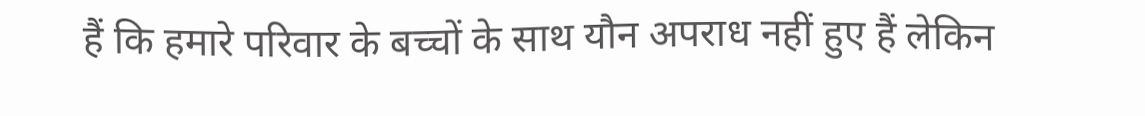हैं कि हमारे परिवार के बच्चों के साथ यौन अपराध नहीं हुए हैं लेकिन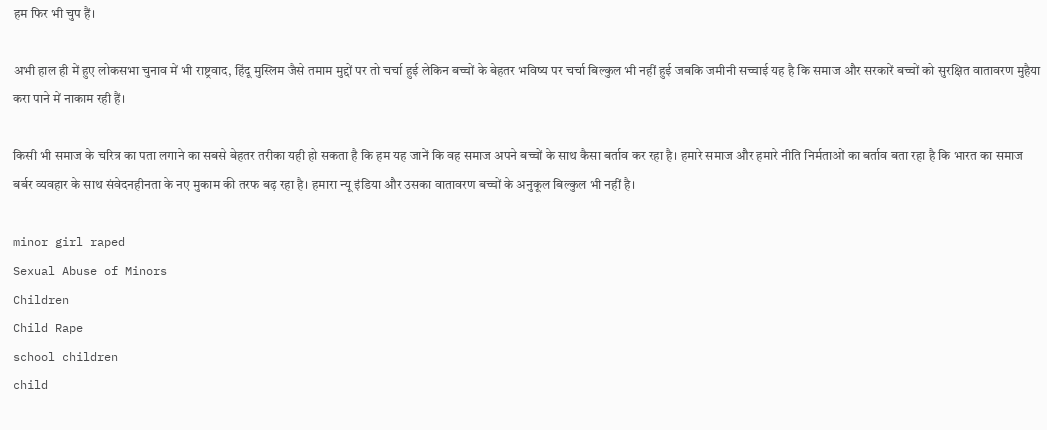हम फिर भी चुप हैं।

अभी हाल ही में हुए लोकसभा चुनाव में भी राष्ट्रवाद, हिंदू मुस्लिम जैसे तमाम मुद्दों पर तो चर्चा हुई लेकिन बच्चों के बेहतर भविष्य पर चर्चा बिल्कुल भी नहीं हुई जबकि जमीनी सच्चाई यह है कि समाज और सरकारें बच्चों को सुरक्षित वातावरण मुहैया करा पाने में नाकाम रही हैं।

किसी भी समाज के चरित्र का पता लगाने का सबसे बेहतर तरीका यही हो सकता है कि हम यह जानें कि वह समाज अपने बच्चों के साथ कैसा बर्ताव कर रहा है। हमारे समाज और हमारे नीति निर्मताओं का बर्ताव बता रहा है कि भारत का समाज बर्बर व्यवहार के साथ संवेदनहीनता के नए मुकाम की तरफ बढ़ रहा है। हमारा न्यू इंडिया और उसका वातावरण बच्चों के अनुकूल बिल्कुल भी नहीं है।

minor girl raped
Sexual Abuse of Minors
Children
Child Rape
school children
child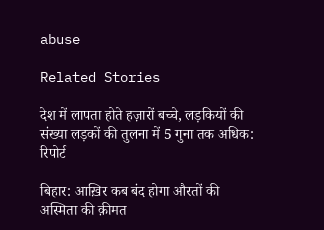abuse

Related Stories

देश में लापता होते हज़ारों बच्चे, लड़कियों की संख्या लड़कों की तुलना में 5 गुना तक अधिक: रिपोर्ट

बिहार: आख़िर कब बंद होगा औरतों की अस्मिता की क़ीमत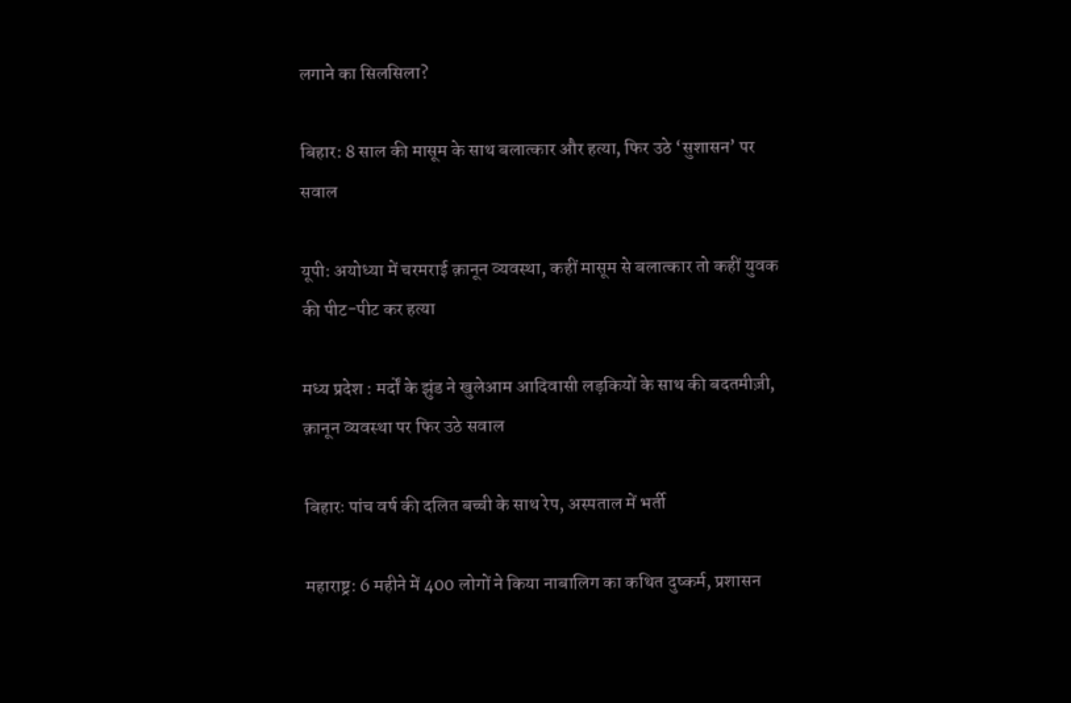लगाने का सिलसिला?

बिहार: 8 साल की मासूम के साथ बलात्कार और हत्या, फिर उठे ‘सुशासन’ पर सवाल

यूपी: अयोध्या में चरमराई क़ानून व्यवस्था, कहीं मासूम से बलात्कार तो कहीं युवक की पीट-पीट कर हत्या

मध्य प्रदेश : मर्दों के झुंड ने खुलेआम आदिवासी लड़कियों के साथ की बदतमीज़ी, क़ानून व्यवस्था पर फिर उठे सवाल

बिहारः पांच वर्ष की दलित बच्ची के साथ रेप, अस्पताल में भर्ती

महाराष्ट्र: 6 महीने में 400 लोगों ने किया नाबालिग का कथित दुष्कर्म, प्रशासन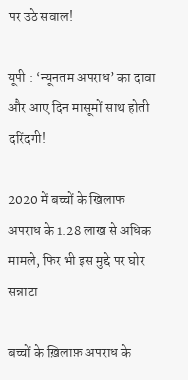पर उठे सवाल!

यूपी : ‘न्यूनतम अपराध’ का दावा और आए दिन मासूमों साथ होती दरिंदगी!

2020 में बच्चों के खिलाफ अपराध के 1.28 लाख से अधिक मामले, फिर भी इस मुद्दे पर घोर सन्नाटा

बच्चों के ख़िलाफ़ अपराध के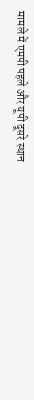मामले में एमपी पहले और यूपी दूसरे स्थान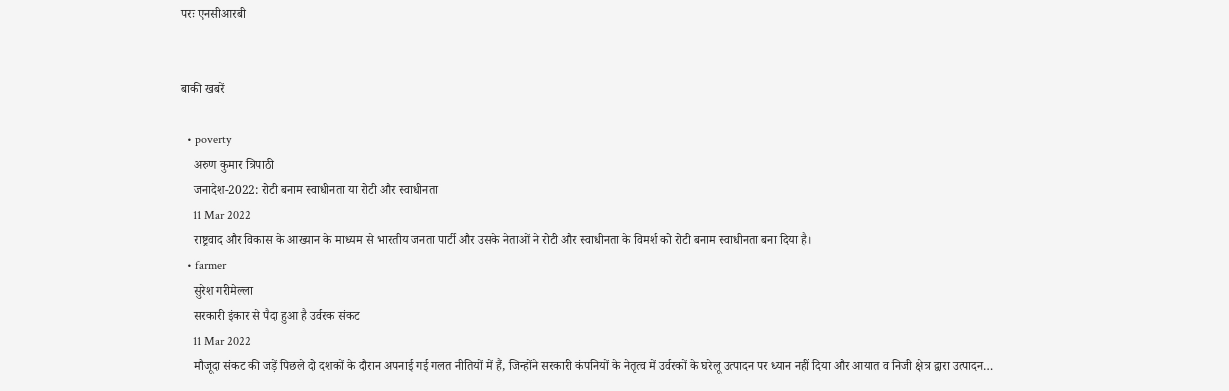परः एनसीआरबी


बाकी खबरें

  • poverty
    अरुण कुमार त्रिपाठी
    जनादेश-2022: रोटी बनाम स्वाधीनता या रोटी और स्वाधीनता
    11 Mar 2022
    राष्ट्रवाद और विकास के आख्यान के माध्यम से भारतीय जनता पार्टी और उसके नेताओं ने रोटी और स्वाधीनता के विमर्श को रोटी बनाम स्वाधीनता बना दिया है।
  • farmer
    सुरेश गरीमेल्ला
    सरकारी इंकार से पैदा हुआ है उर्वरक संकट
    11 Mar 2022
    मौजूदा संकट की जड़ें पिछले दो दशकों के दौरान अपनाई गई गलत नीतियों में हैं, जिन्होंने सरकारी कंपनियों के नेतृत्व में उर्वरकों के घरेलू उत्पादन पर ध्यान नहीं दिया और आयात व निजी क्षेत्र द्वारा उत्पादन…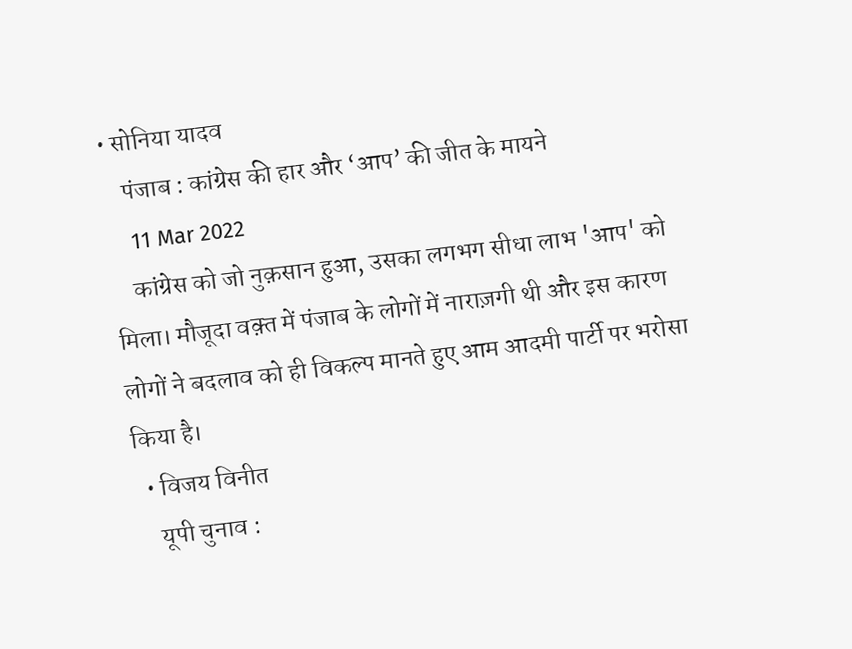• सोनिया यादव
    पंजाब : कांग्रेस की हार और ‘आप’ की जीत के मायने
    11 Mar 2022
    कांग्रेस को जो नुक़सान हुआ, उसका लगभग सीधा लाभ 'आप' को मिला। मौजूदा वक़्त में पंजाब के लोगों में नाराज़गी थी और इस कारण लोगों ने बदलाव को ही विकल्प मानते हुए आम आदमी पार्टी पर भरोसा किया है।
  • विजय विनीत
    यूपी चुनाव :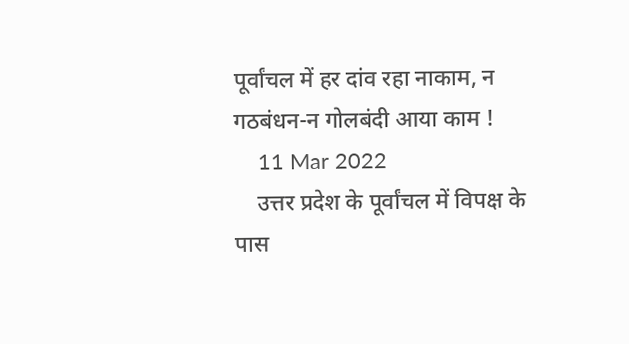पूर्वांचल में हर दांव रहा नाकाम, न गठबंधन-न गोलबंदी आया काम !
    11 Mar 2022
    उत्तर प्रदेश के पूर्वांचल में विपक्ष के पास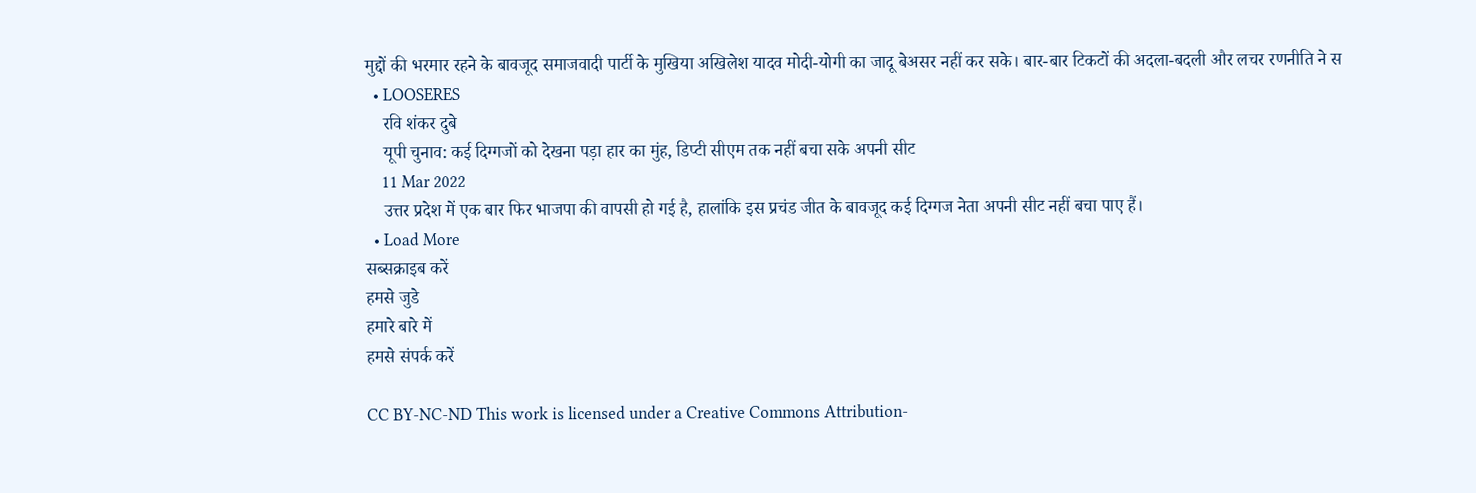मुद्दों की भरमार रहने के बावजूद समाजवादी पार्टी के मुखिया अखिलेश यादव मोदी-योगी का जादू बेअसर नहीं कर सके। बार-बार टिकटों की अदला-बदली और लचर रणनीति ने स
  • LOOSERES
    रवि शंकर दुबे
    यूपी चुनाव: कई दिग्गजों को देखना पड़ा हार का मुंह, डिप्टी सीएम तक नहीं बचा सके अपनी सीट
    11 Mar 2022
    उत्तर प्रदेश में एक बार फिर भाजपा की वापसी हो गई है, हालांकि इस प्रचंड जीत के बावजूद कई दिग्गज नेता अपनी सीट नहीं बचा पाए हैं।
  • Load More
सब्सक्राइब करें
हमसे जुडे
हमारे बारे में
हमसे संपर्क करें

CC BY-NC-ND This work is licensed under a Creative Commons Attribution-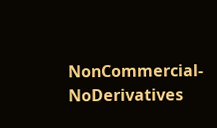NonCommercial-NoDerivatives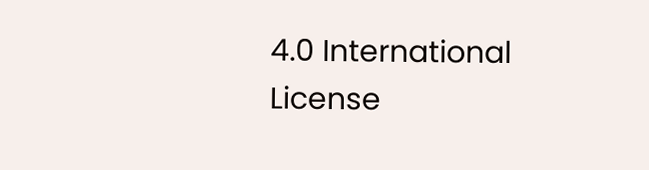4.0 International License